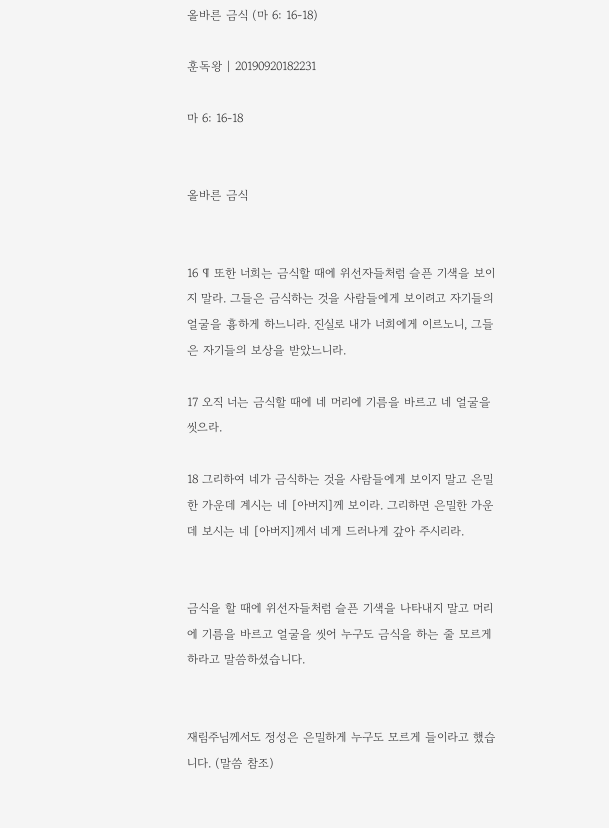올바른 금식 (마 6: 16-18)

훈독왕 | 20190920182231

마 6: 16-18


올바른 금식


16 ¶ 또한 너희는 금식할 때에 위선자들처럼 슬픈 기색을 보이지 말라. 그들은 금식하는 것을 사람들에게 보이려고 자기들의 얼굴을 흉하게 하느니라. 진실로 내가 너희에게 이르노니, 그들은 자기들의 보상을 받았느니라.

17 오직 너는 금식할 때에 네 머리에 기름을 바르고 네 얼굴을 씻으라.

18 그리하여 네가 금식하는 것을 사람들에게 보이지 말고 은밀한 가운데 계시는 네 [아버지]께 보이라. 그리하면 은밀한 가운데 보시는 네 [아버지]께서 네게 드러나게 갚아 주시리라.


금식을 할 때에 위선자들처럼 슬픈 기색을 나타내지 말고 머리에 기름을 바르고 얼굴을 씻어 누구도 금식을 하는 줄 모르게 하라고 말씀하셨습니다.


재림주님께서도 정성은 은밀하게 누구도 모르게 들이라고 했습니다. (말씀 참조)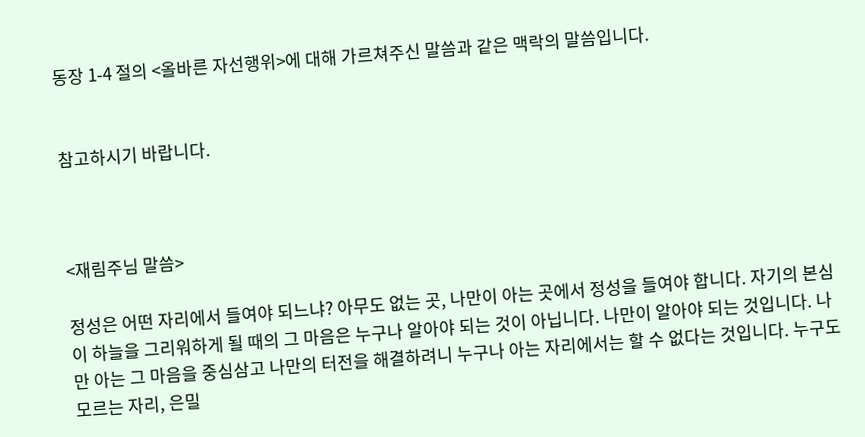동장 1-4 절의 <올바른 자선행위>에 대해 가르쳐주신 말씀과 같은 맥락의 말씀입니다.


참고하시기 바랍니다.



<재림주님 말씀>

정성은 어떤 자리에서 들여야 되느냐? 아무도 없는 곳, 나만이 아는 곳에서 정성을 들여야 합니다. 자기의 본심이 하늘을 그리워하게 될 때의 그 마음은 누구나 알아야 되는 것이 아닙니다. 나만이 알아야 되는 것입니다. 나만 아는 그 마음을 중심삼고 나만의 터전을 해결하려니 누구나 아는 자리에서는 할 수 없다는 것입니다. 누구도 모르는 자리, 은밀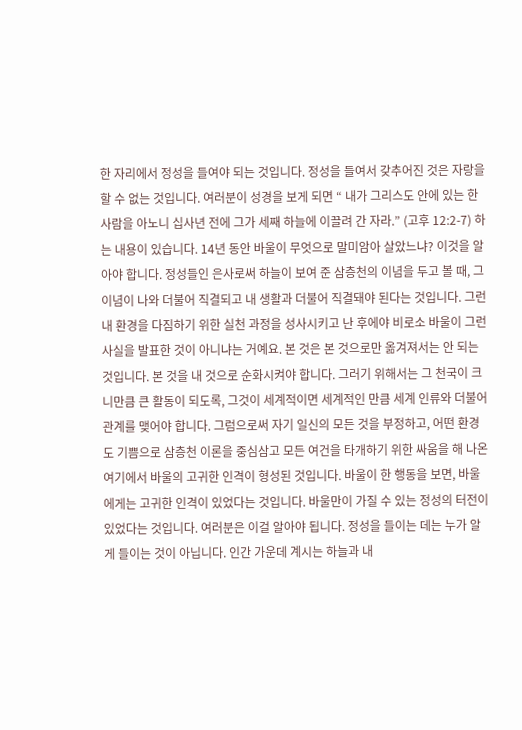한 자리에서 정성을 들여야 되는 것입니다. 정성을 들여서 갖추어진 것은 자랑을 할 수 없는 것입니다. 여러분이 성경을 보게 되면 “ 내가 그리스도 안에 있는 한 사람을 아노니 십사년 전에 그가 세째 하늘에 이끌려 간 자라.” (고후 12:2-7) 하는 내용이 있습니다. 14년 동안 바울이 무엇으로 말미암아 살았느냐? 이것을 알아야 합니다. 정성들인 은사로써 하늘이 보여 준 삼층천의 이념을 두고 볼 때, 그 이념이 나와 더불어 직결되고 내 생활과 더불어 직결돼야 된다는 것입니다. 그런 내 환경을 다짐하기 위한 실천 과정을 성사시키고 난 후에야 비로소 바울이 그런 사실을 발표한 것이 아니냐는 거예요. 본 것은 본 것으로만 옮겨져서는 안 되는 것입니다. 본 것을 내 것으로 순화시켜야 합니다. 그러기 위해서는 그 천국이 크니만큼 큰 활동이 되도록, 그것이 세계적이면 세계적인 만큼 세계 인류와 더불어 관계를 맺어야 합니다. 그럼으로써 자기 일신의 모든 것을 부정하고, 어떤 환경도 기쁨으로 삼층천 이론을 중심삼고 모든 여건을 타개하기 위한 싸움을 해 나온 여기에서 바울의 고귀한 인격이 형성된 것입니다. 바울이 한 행동을 보면, 바울에게는 고귀한 인격이 있었다는 것입니다. 바울만이 가질 수 있는 정성의 터전이 있었다는 것입니다. 여러분은 이걸 알아야 됩니다. 정성을 들이는 데는 누가 알게 들이는 것이 아닙니다. 인간 가운데 계시는 하늘과 내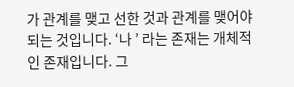가 관계를 맺고 선한 것과 관계를 맺어야 되는 것입니다. ‘나 ’ 라는 존재는 개체적인 존재입니다. 그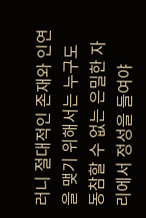러니 절대적인 존재와 인연을 맺기 위해서는 누구도 동참할 수 없는 은밀한 자리에서 정성을 들여야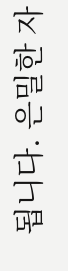됩니다. 은밀한 자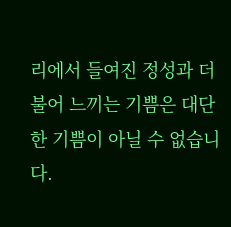리에서 들여진 정성과 더불어 느끼는 기쁨은 대단한 기쁨이 아닐 수 없습니다.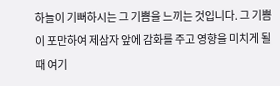하늘이 기뻐하시는 그 기쁨을 느끼는 것입니다. 그 기쁨이 포만하여 제삼자 앞에 감화를 주고 영향을 미치게 될 때 여기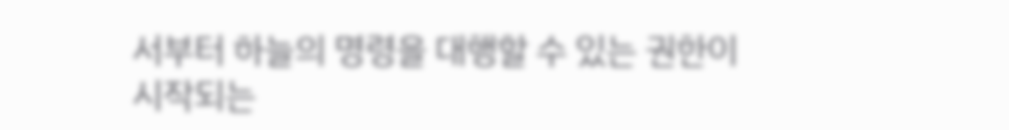서부터 하늘의 명령을 대행할 수 있는 권한이 시작되는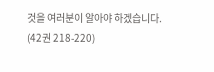것을 여러분이 알아야 하겠습니다. (42권 218-220)